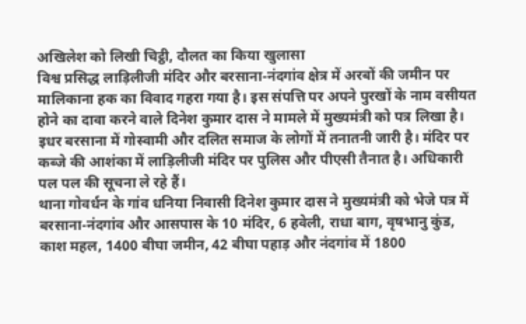अखिलेश को लिखी चिट्ठी, दौलत का किया खुलासा
विश्व प्रसिद्ध लाड़िलीजी मंदिर और बरसाना-नंदगांव क्षेत्र में अरबों की जमीन पर मालिकाना हक का विवाद गहरा गया है। इस संपत्ति पर अपने पुरखों के नाम वसीयत होने का दावा करने वाले दिनेश कुमार दास ने मामले में मुख्यमंत्री को पत्र लिखा है।
इधर बरसाना में गोस्वामी और दलित समाज के लोगों में तनातनी जारी है। मंदिर पर कब्जे की आशंका में लाड़िलीजी मंदिर पर पुलिस और पीएसी तैनात है। अधिकारी पल पल की सूचना ले रहे हैं।
थाना गोवर्धन के गांव धनिया निवासी दिनेश कुमार दास ने मुख्यमंत्री को भेजे पत्र में बरसाना-नंदगांव और आसपास के 10 मंदिर, 6 हवेली, राधा बाग, वृषभानु कुंड, काश महल, 1400 बीघा जमीन, 42 बीघा पहाड़ और नंदगांव में 1800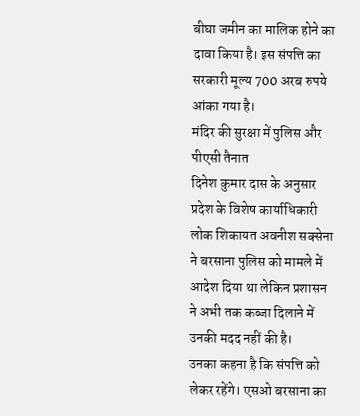बीघा जमीन का मालिक होने का दावा किया है। इस संपत्ति का सरकारी मूल्य 700 अरब रुपये आंका गया है।
मंदिर की सुरक्षा में पुलिस और पीएसी तैनात
दिनेश कुमार दास के अनुसार प्रदेश के विशेष कार्याधिकारी लोक शिकायत अवनीश सक्सेना ने बरसाना पुलिस को मामले में आदेश दिया था लेकिन प्रशासन ने अभी तक कब्जा दिलाने में उनकी मदद नहीं की है।
उनका कहना है कि संपत्ति को लेकर रहेंगे। एसओ बरसाना का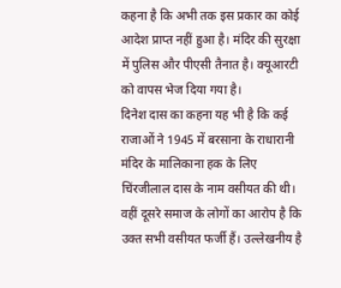कहना है कि अभी तक इस प्रकार का कोई आदेश प्राप्त नहीं हुआ है। मंदिर की सुरक्षा में पुलिस और पीएसी तैनात है। क्यूआरटी को वापस भेज दिया गया है।
दिनेश दास का कहना यह भी है कि कई राजाओं ने 1945 में बरसाना के राधारानी मंदिर के मालिकाना हक के लिए चिंरजीलाल दास के नाम वसीयत की थी। वहीं दूसरे समाज के लोगों का आरोप है कि उक्त सभी वसीयत फर्जी हैं। उल्लेखनीय है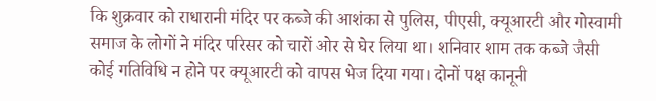कि शुक्रवार को राधारानी मंदिर पर कब्जे की आशंका से पुलिस, पीएसी, क्यूआरटी और गोस्वामी समाज के लोगों ने मंदिर परिसर को चारों ओर से घेर लिया था। शनिवार शाम तक कब्जे जैसी कोई गतिविधि न होने पर क्यूआरटी को वापस भेज दिया गया। दोनों पक्ष कानूनी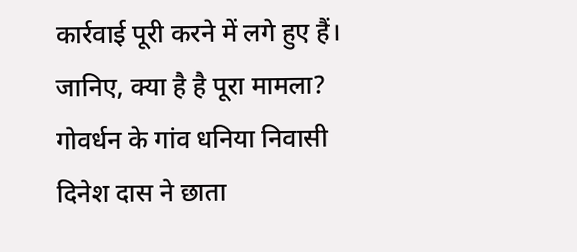कार्रवाई पूरी करने में लगे हुए हैं।
जानिए, क्या है है पूरा मामला?
गोवर्धन के गांव धनिया निवासी दिनेश दास ने छाता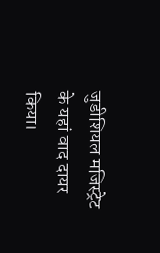जुडीशियल मजिस्ट्रेट के यहां वाद दायर किया।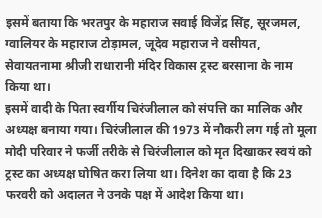इसमें बताया कि भरतपुर के महाराज सवाई विजेंद्र सिंह, सूरजमल, ग्वालियर के महाराज टोड़ामल, जूदेव महाराज ने वसीयत, सेवायतनामा श्रीजी राधारानी मंदिर विकास ट्रस्ट बरसाना के नाम किया था।
इसमें वादी के पिता स्वर्गीय चिरंजीलाल को संपत्ति का मालिक और अध्यक्ष बनाया गया। चिरंजीलाल की 1973 में नौकरी लग गई तो मूला मोदी परिवार ने फर्जी तरीके से चिरंजीलाल को मृत दिखाकर स्वयं को ट्रस्ट का अध्यक्ष घोषित करा लिया था। दिनेश का दावा है कि 23 फरवरी को अदालत ने उनके पक्ष में आदेश किया था।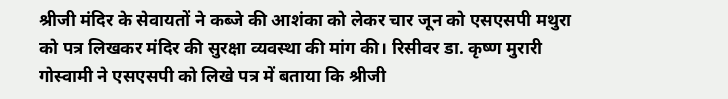श्रीजी मंदिर के सेवायतों ने कब्जे की आशंका को लेकर चार जून को एसएसपी मथुरा को पत्र लिखकर मंदिर की सुरक्षा व्यवस्था की मांग की। रिसीवर डा. कृष्ण मुरारी गोस्वामी ने एसएसपी को लिखे पत्र में बताया कि श्रीजी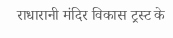राधारानी मंदिर विकास ट्रस्ट के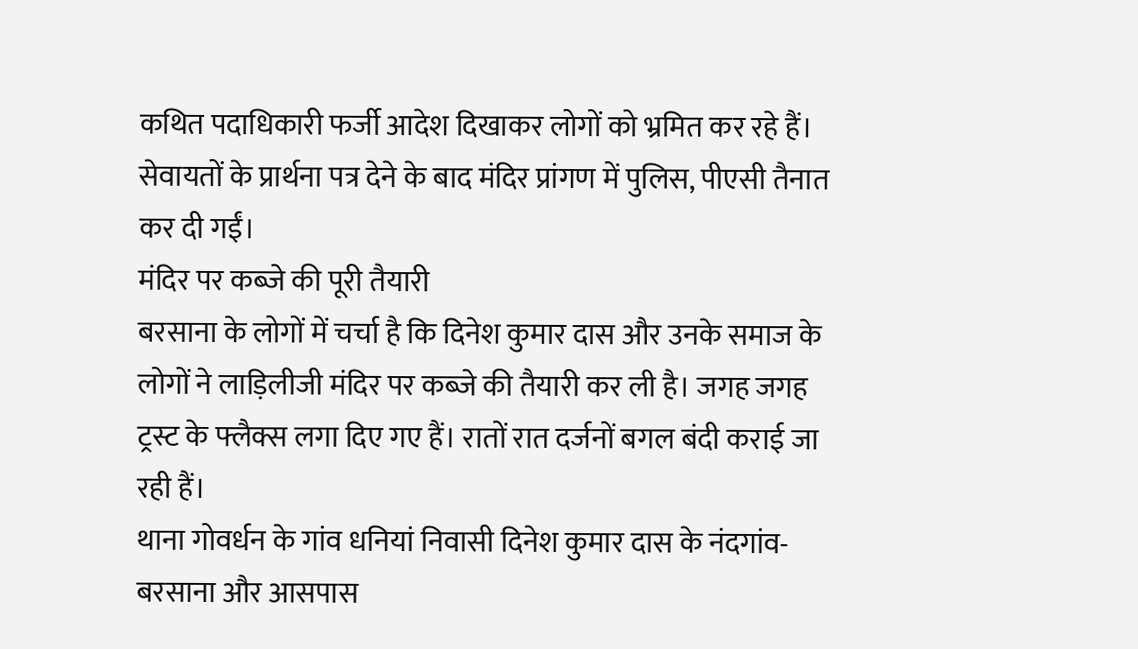कथित पदाधिकारी फर्जी आदेश दिखाकर लोगों को भ्रमित कर रहे हैं। सेवायतों के प्रार्थना पत्र देने के बाद मंदिर प्रांगण में पुलिस, पीएसी तैनात कर दी गईं।
मंदिर पर कब्जे की पूरी तैयारी
बरसाना के लोगों में चर्चा है कि दिनेश कुमार दास और उनके समाज के लोगों ने लाड़िलीजी मंदिर पर कब्जे की तैयारी कर ली है। जगह जगह ट्रस्ट के फ्लैक्स लगा दिए गए हैं। रातों रात दर्जनों बगल बंदी कराई जा रही हैं।
थाना गोवर्धन के गांव धनियां निवासी दिनेश कुमार दास के नंदगांव-बरसाना और आसपास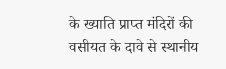के ख्याति प्राप्त मंदिरों की वसीयत के दावे से स्थानीय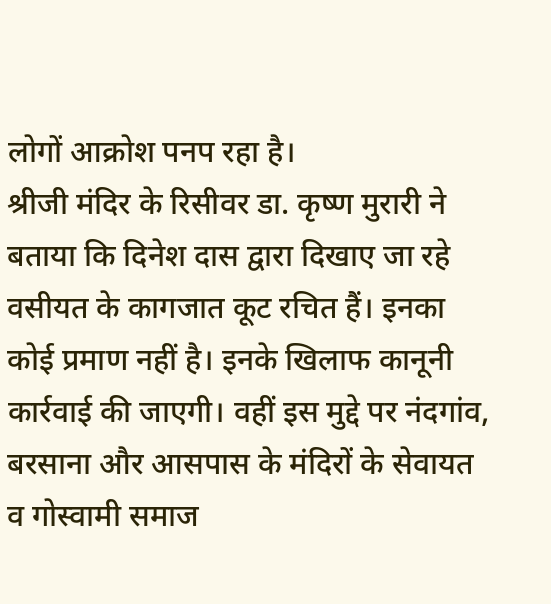लोगों आक्रोश पनप रहा है।
श्रीजी मंदिर के रिसीवर डा. कृष्ण मुरारी ने बताया कि दिनेश दास द्वारा दिखाए जा रहे वसीयत के कागजात कूट रचित हैं। इनका कोई प्रमाण नहीं है। इनके खिलाफ कानूनी कार्रवाई की जाएगी। वहीं इस मुद्दे पर नंदगांव, बरसाना और आसपास के मंदिरों के सेवायत व गोस्वामी समाज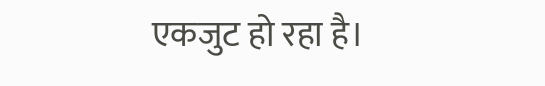एकजुट हो रहा है।